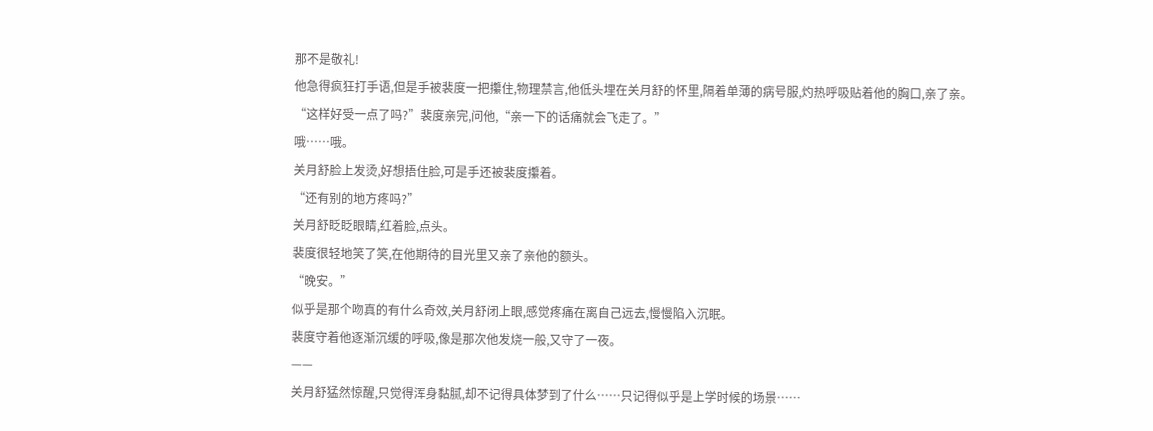那不是敬礼!
他急得疯狂打手语,但是手被裴度一把攥住,物理禁言,他低头埋在关月舒的怀里,隔着单薄的病号服,灼热呼吸贴着他的胸口,亲了亲。
“这样好受一点了吗?”裴度亲完,问他,“亲一下的话痛就会飞走了。”
哦……哦。
关月舒脸上发烫,好想捂住脸,可是手还被裴度攥着。
“还有别的地方疼吗?”
关月舒眨眨眼睛,红着脸,点头。
裴度很轻地笑了笑,在他期待的目光里又亲了亲他的额头。
“晚安。”
似乎是那个吻真的有什么奇效,关月舒闭上眼,感觉疼痛在离自己远去,慢慢陷入沉眠。
裴度守着他逐渐沉缓的呼吸,像是那次他发烧一般,又守了一夜。
——
关月舒猛然惊醒,只觉得浑身黏腻,却不记得具体梦到了什么……只记得似乎是上学时候的场景……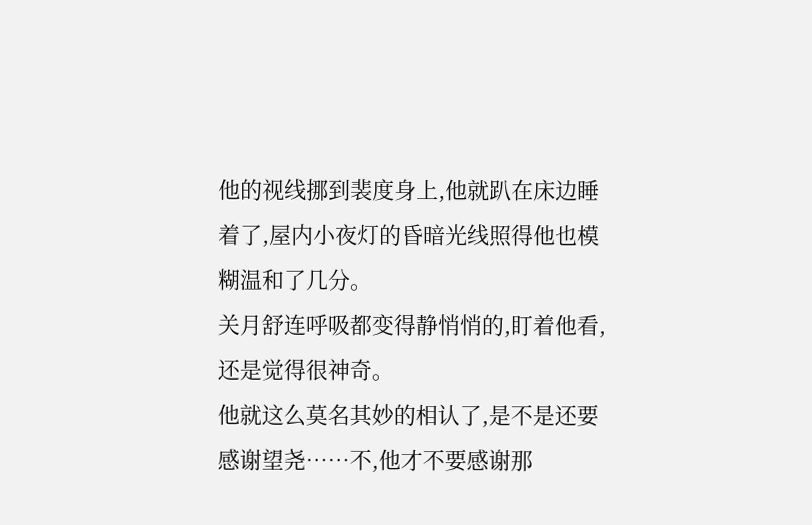他的视线挪到裴度身上,他就趴在床边睡着了,屋内小夜灯的昏暗光线照得他也模糊温和了几分。
关月舒连呼吸都变得静悄悄的,盯着他看,还是觉得很神奇。
他就这么莫名其妙的相认了,是不是还要感谢望尧……不,他才不要感谢那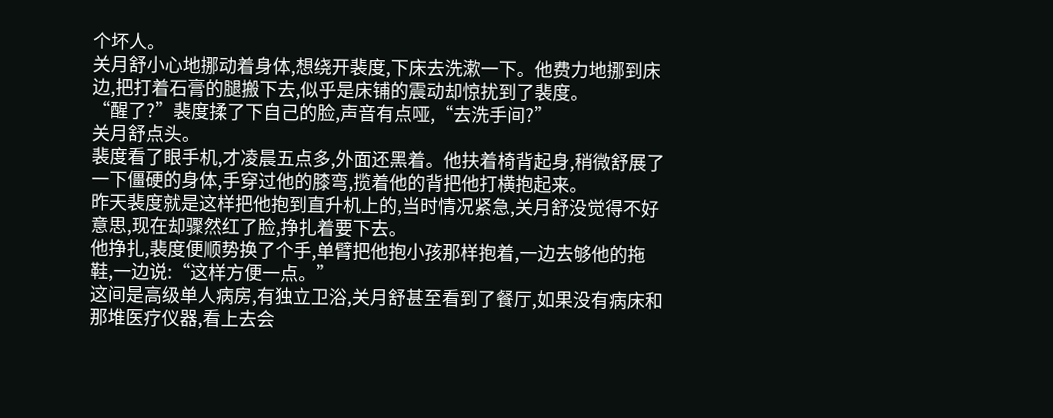个坏人。
关月舒小心地挪动着身体,想绕开裴度,下床去洗漱一下。他费力地挪到床边,把打着石膏的腿搬下去,似乎是床铺的震动却惊扰到了裴度。
“醒了?”裴度揉了下自己的脸,声音有点哑,“去洗手间?”
关月舒点头。
裴度看了眼手机,才凌晨五点多,外面还黑着。他扶着椅背起身,稍微舒展了一下僵硬的身体,手穿过他的膝弯,揽着他的背把他打横抱起来。
昨天裴度就是这样把他抱到直升机上的,当时情况紧急,关月舒没觉得不好意思,现在却骤然红了脸,挣扎着要下去。
他挣扎,裴度便顺势换了个手,单臂把他抱小孩那样抱着,一边去够他的拖鞋,一边说:“这样方便一点。”
这间是高级单人病房,有独立卫浴,关月舒甚至看到了餐厅,如果没有病床和那堆医疗仪器,看上去会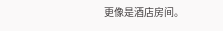更像是酒店房间。